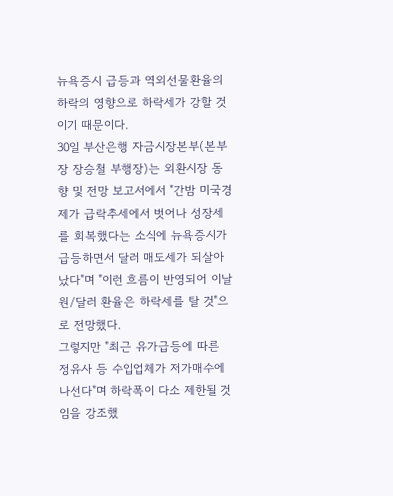뉴욕증시 급등과 역외선물환율의 하락의 영향으로 하락세가 강할 것이기 때문이다.
30일 부산은행 자금시장본부(본부장 장승철 부행장)는 외환시장 동향 및 전망 보고서에서 "간밤 미국경제가 급락추세에서 벗어나 성장세를 회복했다는 소식에 뉴욕증시가 급등하면서 달러 매도세가 되살아 났다"며 "이런 흐름이 반영되어 이날 원/달러 환율은 하락세를 탈 것"으로 전망했다.
그렇지만 "최근 유가급등에 따른 정유사 등 수입업체가 저가매수에 나선다"며 하락폭이 다소 제한될 것임을 강조했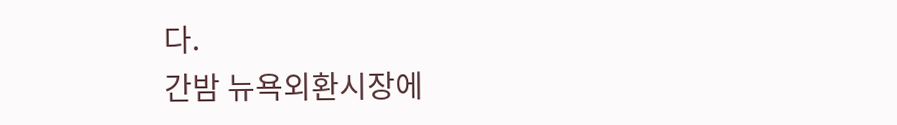다.
간밤 뉴욕외환시장에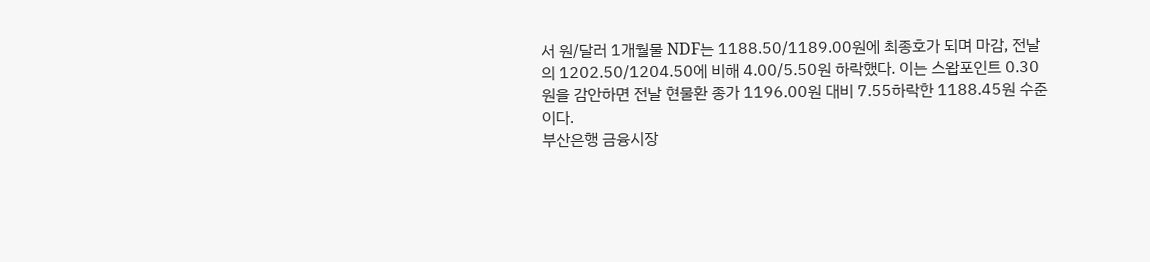서 원/달러 1개월물 NDF는 1188.50/1189.00원에 최종호가 되며 마감, 전날의 1202.50/1204.50에 비해 4.00/5.50원 하락했다. 이는 스왑포인트 0.30원을 감안하면 전날 현물환 종가 1196.00원 대비 7.55하락한 1188.45원 수준이다.
부산은행 금융시장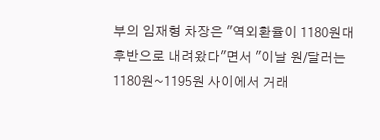부의 임재형 차장은 "역외환율이 1180원대 후반으로 내려왔다"면서 "이날 원/달러는 1180원~1195원 사이에서 거래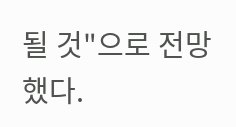될 것"으로 전망했다.